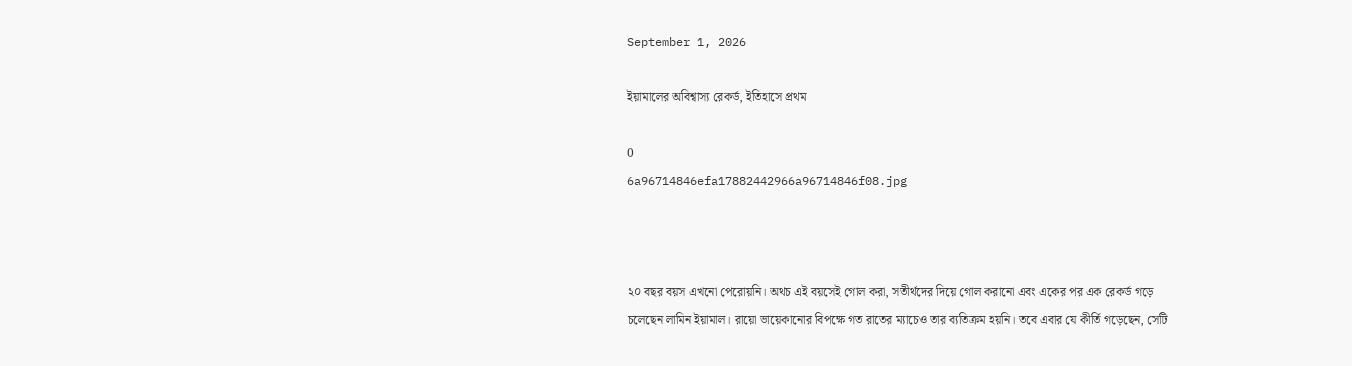September 1, 2026

ইয়ামালের অবিশ্বাস্য রেকর্ড, ইতিহাসে প্রথম

0
6a96714846efa17882442966a96714846f08.jpg



২০ বছর বয়স এখনো পেরোয়নি। অথচ এই বয়সেই গোল করা, সতীর্থদের দিয়ে গোল করানো এবং একের পর এক রেকর্ড গড়ে চলেছেন লামিন ইয়ামাল। রায়ো ভায়েকানোর বিপক্ষে গত রাতের ম্যাচেও তার ব্যতিক্রম হয়নি। তবে এবার যে কীর্তি গড়েছেন, সেটি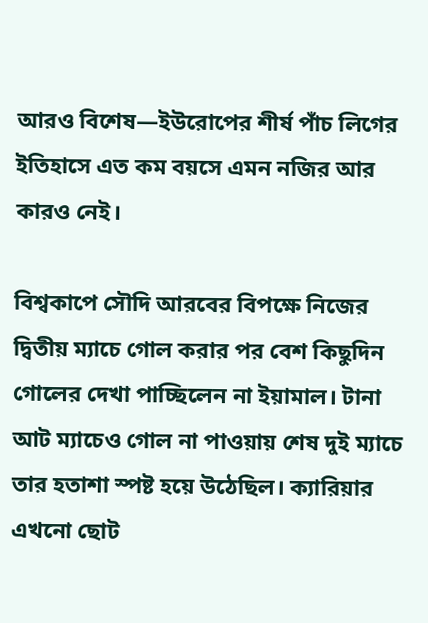আরও বিশেষ—ইউরোপের শীর্ষ পাঁচ লিগের ইতিহাসে এত কম বয়সে এমন নজির আর কারও নেই।

বিশ্বকাপে সৌদি আরবের বিপক্ষে নিজের দ্বিতীয় ম্যাচে গোল করার পর বেশ কিছুদিন গোলের দেখা পাচ্ছিলেন না ইয়ামাল। টানা আট ম্যাচেও গোল না পাওয়ায় শেষ দুই ম্যাচে তার হতাশা স্পষ্ট হয়ে উঠেছিল। ক্যারিয়ার এখনো ছোট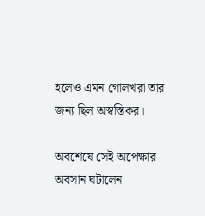হলেও এমন গোলখরা তার জন্য ছিল অস্বস্তিকর।

অবশেষে সেই অপেক্ষার অবসান ঘটালেন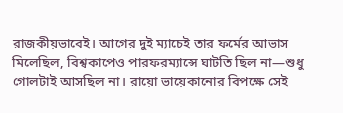রাজকীয়ভাবেই। আগের দুই ম্যাচেই তার ফর্মের আভাস মিলেছিল, বিশ্বকাপেও পারফরম্যান্সে ঘাটতি ছিল না—শুধু গোলটাই আসছিল না। রায়ো ভায়েকানোর বিপক্ষে সেই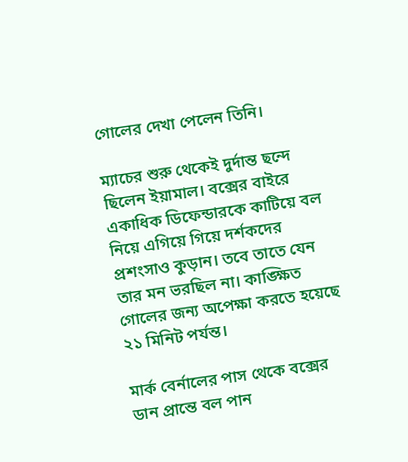গোলের দেখা পেলেন তিনি।

ম্যাচের শুরু থেকেই দুর্দান্ত ছন্দে ছিলেন ইয়ামাল। বক্সের বাইরে একাধিক ডিফেন্ডারকে কাটিয়ে বল নিয়ে এগিয়ে গিয়ে দর্শকদের প্রশংসাও কুড়ান। তবে তাতে যেন তার মন ভরছিল না। কাঙ্ক্ষিত গোলের জন্য অপেক্ষা করতে হয়েছে ২১ মিনিট পর্যন্ত।

মার্ক বের্নালের পাস থেকে বক্সের ডান প্রান্তে বল পান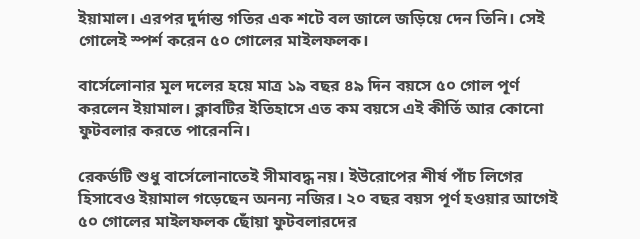ইয়ামাল। এরপর দুর্দান্ত গতির এক শটে বল জালে জড়িয়ে দেন তিনি। সেই গোলেই স্পর্শ করেন ৫০ গোলের মাইলফলক।

বার্সেলোনার মূল দলের হয়ে মাত্র ১৯ বছর ৪৯ দিন বয়সে ৫০ গোল পূর্ণ করলেন ইয়ামাল। ক্লাবটির ইতিহাসে এত কম বয়সে এই কীর্তি আর কোনো ফুটবলার করতে পারেননি।

রেকর্ডটি শুধু বার্সেলোনাতেই সীমাবদ্ধ নয়। ইউরোপের শীর্ষ পাঁচ লিগের হিসাবেও ইয়ামাল গড়েছেন অনন্য নজির। ২০ বছর বয়স পূর্ণ হওয়ার আগেই ৫০ গোলের মাইলফলক ছোঁয়া ফুটবলারদের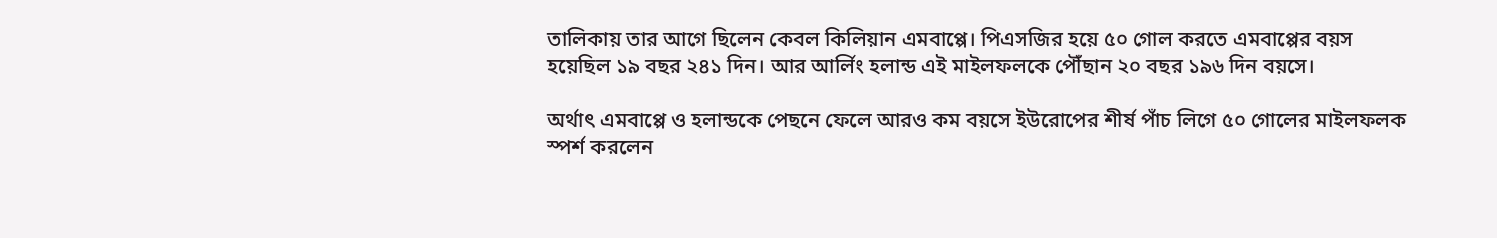তালিকায় তার আগে ছিলেন কেবল কিলিয়ান এমবাপ্পে। পিএসজির হয়ে ৫০ গোল করতে এমবাপ্পের বয়স হয়েছিল ১৯ বছর ২৪১ দিন। আর আর্লিং হলান্ড এই মাইলফলকে পৌঁছান ২০ বছর ১৯৬ দিন বয়সে।

অর্থাৎ এমবাপ্পে ও হলান্ডকে পেছনে ফেলে আরও কম বয়সে ইউরোপের শীর্ষ পাঁচ লিগে ৫০ গোলের মাইলফলক স্পর্শ করলেন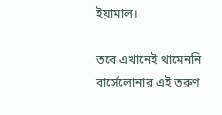ইয়ামাল।

তবে এখানেই থামেননি বার্সেলোনার এই তরুণ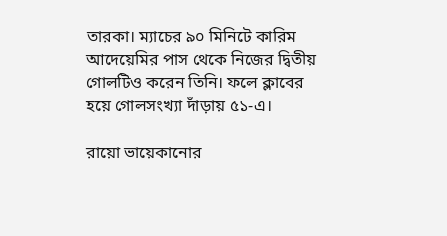তারকা। ম্যাচের ৯০ মিনিটে কারিম আদেয়েমির পাস থেকে নিজের দ্বিতীয় গোলটিও করেন তিনি। ফলে ক্লাবের হয়ে গোলসংখ্যা দাঁড়ায় ৫১-এ।

রায়ো ভায়েকানোর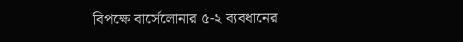বিপক্ষে বার্সেলোনার ৫-২ ব্যবধানের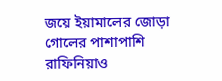জয়ে ইয়ামালের জোড়া গোলের পাশাপাশি রাফিনিয়াও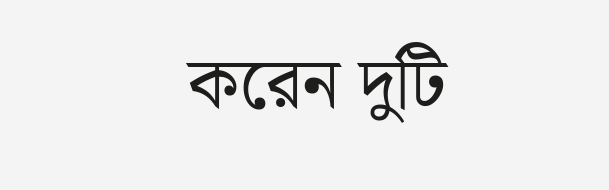করেন দুটি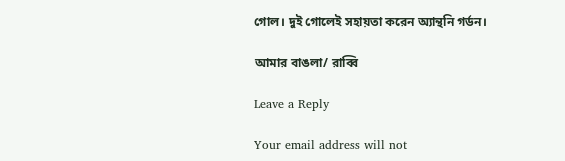গোল। দুই গোলেই সহায়তা করেন অ্যান্থনি গর্ডন।

আমার বাঙলা/ রাব্বি

Leave a Reply

Your email address will not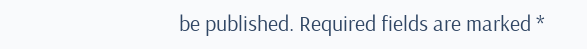be published. Required fields are marked *